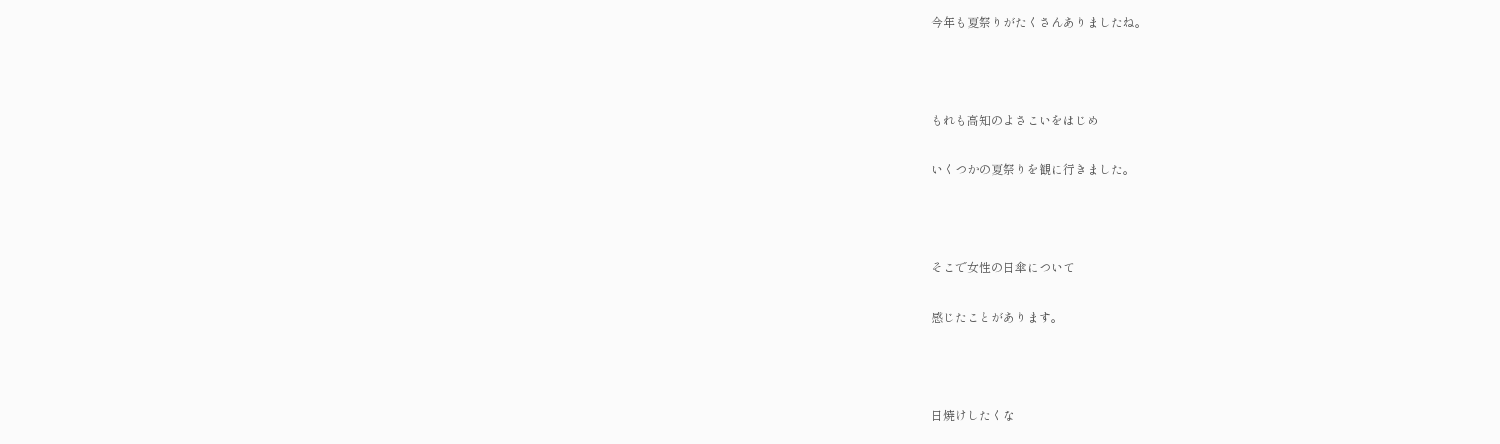今年も夏祭りがたくさんありましたね。



もれも高知のよさこいをはじめ

いくつかの夏祭りを観に行きました。



そこで女性の日傘について

感じたことがあります。



日焼けしたくな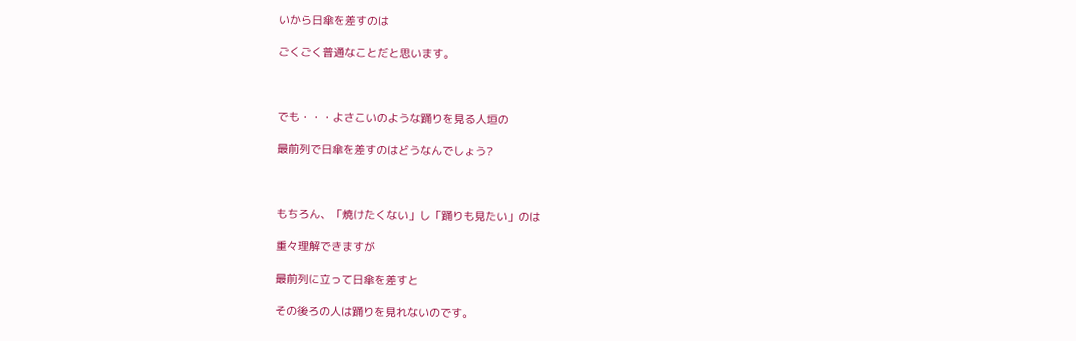いから日傘を差すのは

ごくごく普通なことだと思います。



でも・・・よさこいのような踊りを見る人垣の

最前列で日傘を差すのはどうなんでしょう?



もちろん、「焼けたくない」し「踊りも見たい」のは

重々理解できますが

最前列に立って日傘を差すと

その後ろの人は踊りを見れないのです。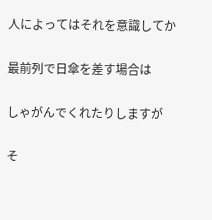人によってはそれを意識してか

最前列で日傘を差す場合は

しゃがんでくれたりしますが

そ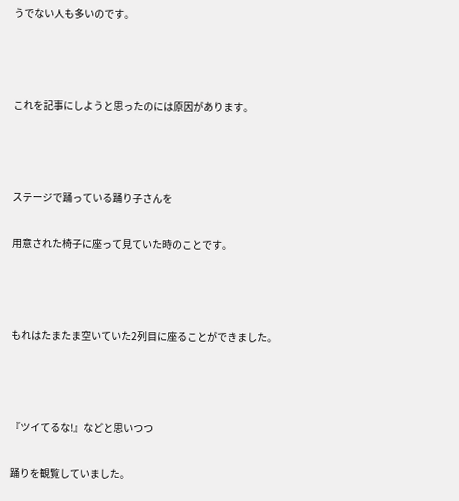うでない人も多いのです。



これを記事にしようと思ったのには原因があります。



ステージで踊っている踊り子さんを

用意された椅子に座って見ていた時のことです。



もれはたまたま空いていた2列目に座ることができました。



『ツイてるな!』などと思いつつ

踊りを観覧していました。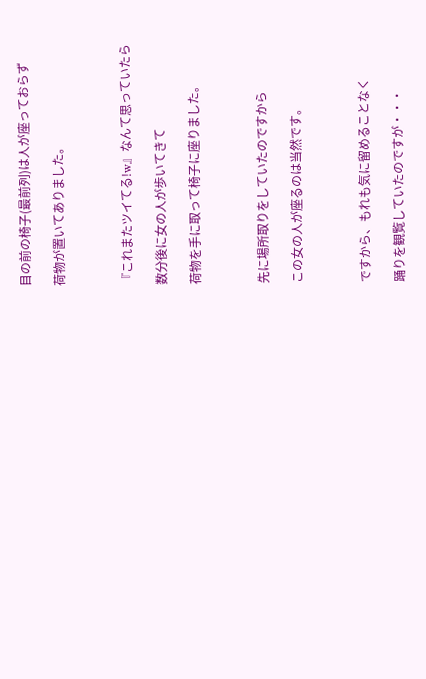目の前の椅子(最前列)は人が座っておらず

荷物が置いてありました。



『これまたツイてる!w』なんて思っていたら

数分後に女の人が歩いてきて

荷物を手に取って椅子に座りました。



先に場所取りをしていたのですから

この女の人が座るのは当然です。



ですから、もれも気に留めることなく

踊りを観覧していたのですが・・・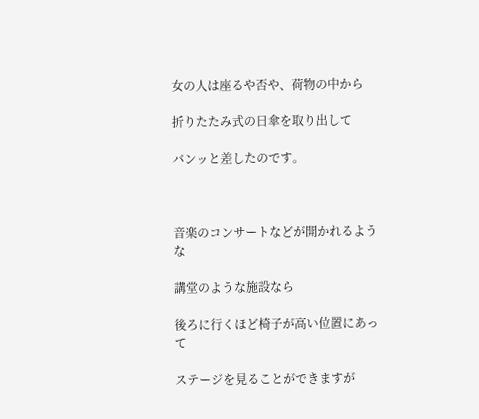女の人は座るや否や、荷物の中から

折りたたみ式の日傘を取り出して

バンッと差したのです。



音楽のコンサートなどが開かれるような

講堂のような施設なら

後ろに行くほど椅子が高い位置にあって

ステージを見ることができますが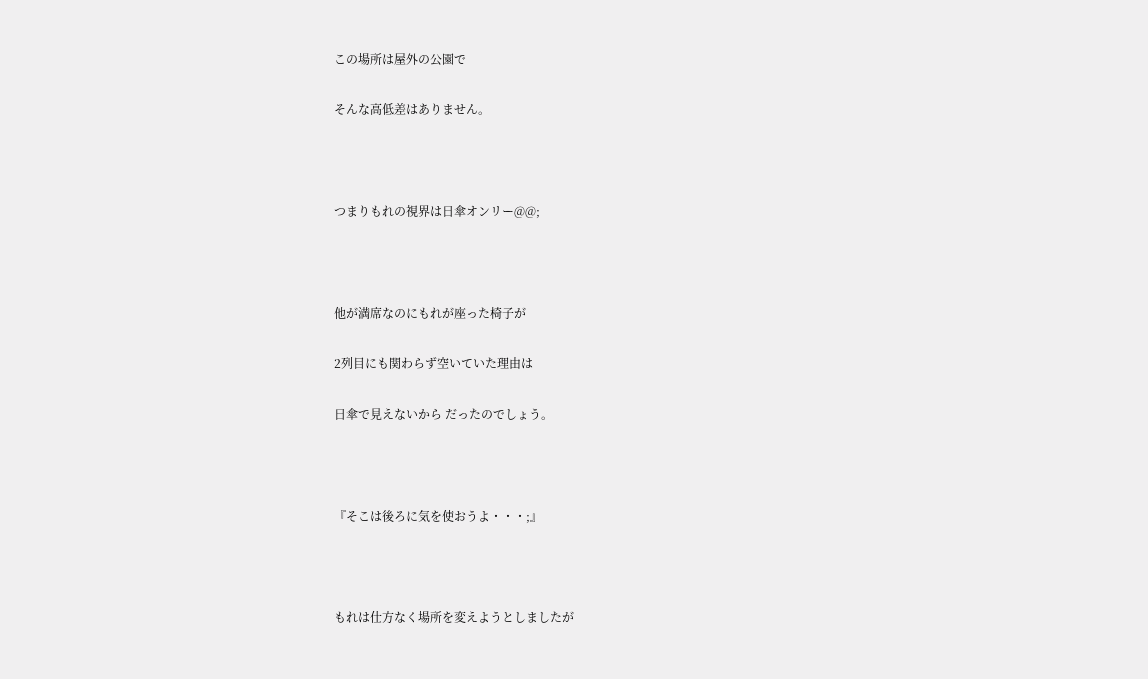この場所は屋外の公園で

そんな高低差はありません。



つまりもれの視界は日傘オンリー@@;



他が満席なのにもれが座った椅子が

2列目にも関わらず空いていた理由は

日傘で見えないから だったのでしょう。



『そこは後ろに気を使おうよ・・・;』



もれは仕方なく場所を変えようとしましたが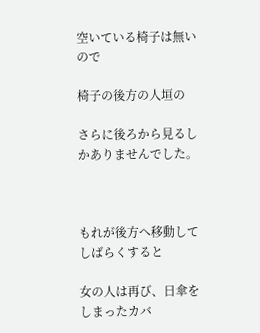空いている椅子は無いので

椅子の後方の人垣の

さらに後ろから見るしかありませんでした。



もれが後方へ移動してしばらくすると

女の人は再び、日傘をしまったカバ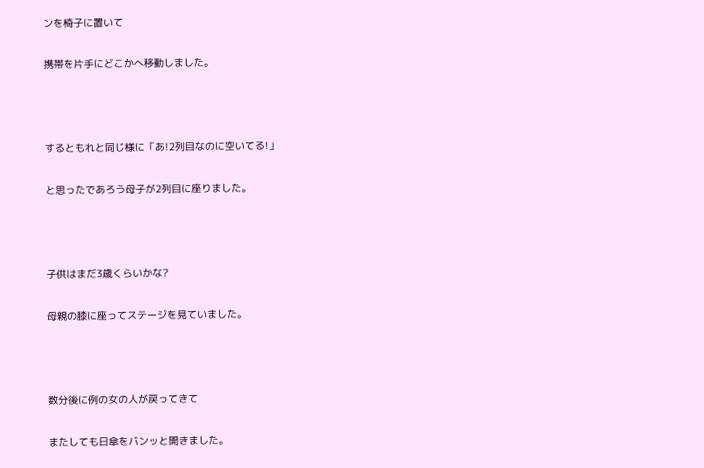ンを椅子に置いて

携帯を片手にどこかへ移動しました。



するともれと同じ様に「あ!2列目なのに空いてる!」

と思ったであろう母子が2列目に座りました。



子供はまだ3歳くらいかな?

母親の膝に座ってステージを見ていました。



数分後に例の女の人が戻ってきて

またしても日傘をバンッと開きました。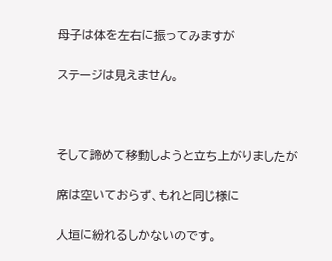母子は体を左右に振ってみますが

ステージは見えません。



そして諦めて移動しようと立ち上がりましたが

席は空いておらず、もれと同じ様に

人垣に紛れるしかないのです。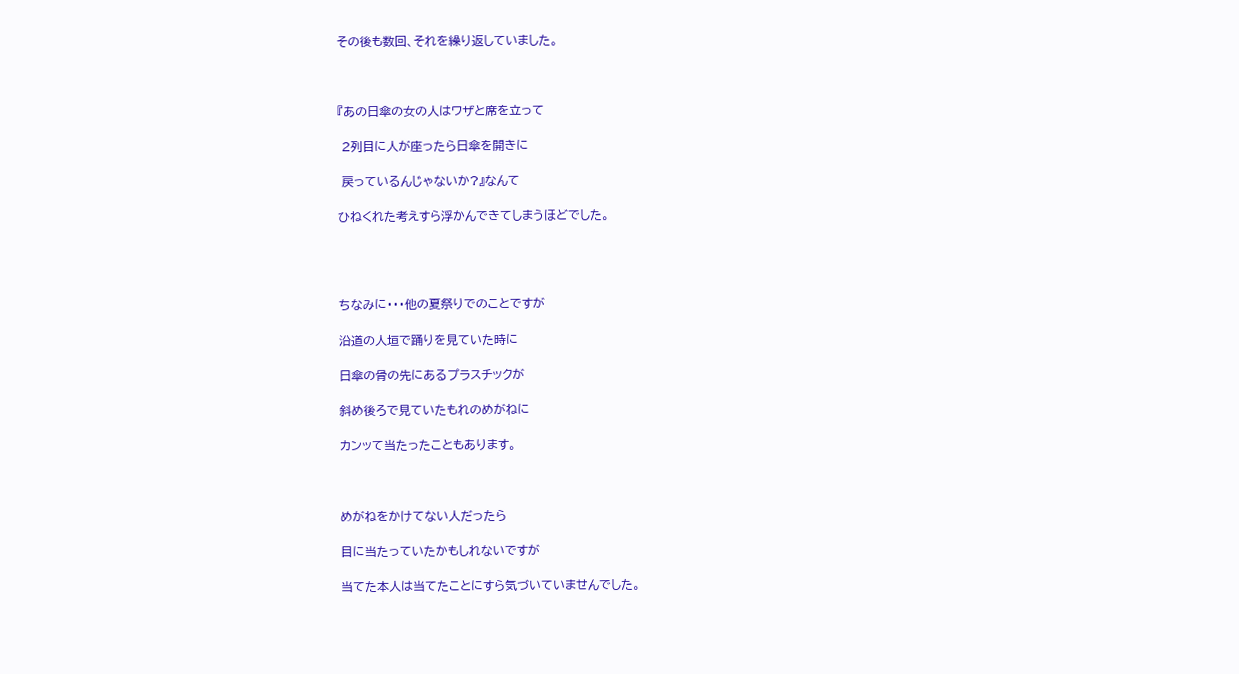その後も数回、それを繰り返していました。



『あの日傘の女の人はワザと席を立って

 2列目に人が座ったら日傘を開きに

 戻っているんじゃないか?』なんて

ひねくれた考えすら浮かんできてしまうほどでした。




ちなみに・・・他の夏祭りでのことですが

沿道の人垣で踊りを見ていた時に

日傘の骨の先にあるプラスチックが

斜め後ろで見ていたもれのめがねに

カンッて当たったこともあります。



めがねをかけてない人だったら

目に当たっていたかもしれないですが

当てた本人は当てたことにすら気づいていませんでした。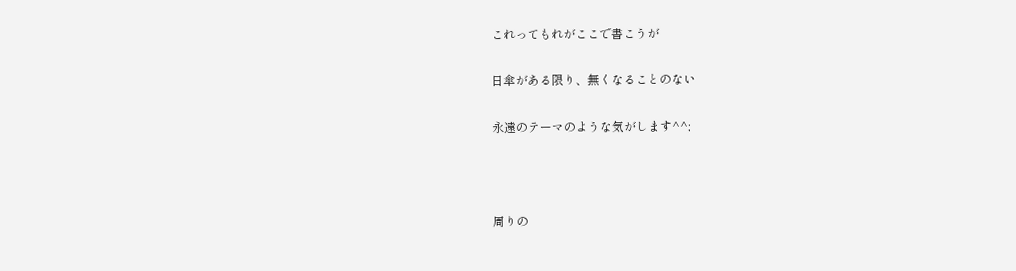これってもれがここで書こうが

日傘がある限り、無くなることのない

永遠のテーマのような気がします^^;



周りの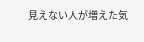見えない人が増えた気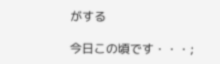がする

今日この頃です・・・;